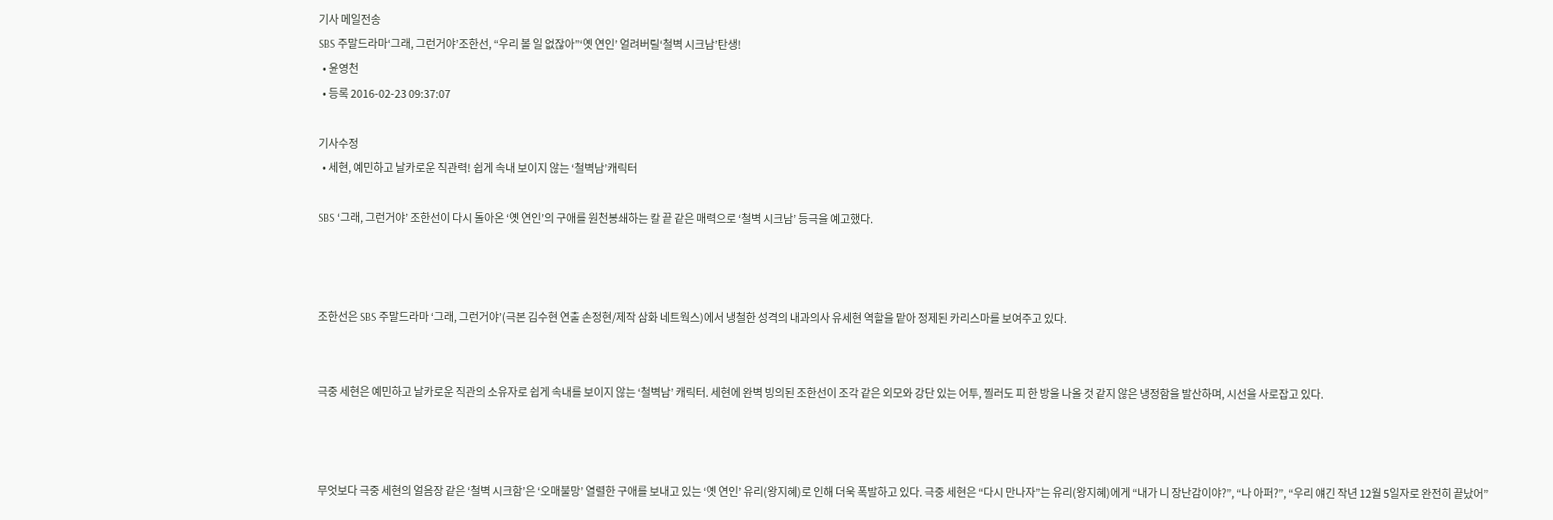기사 메일전송
SBS 주말드라마‘그래, 그런거야’조한선, “우리 볼 일 없잖아”‘옛 연인’ 얼려버릴‘철벽 시크남’탄생!
  • 윤영천
  • 등록 2016-02-23 09:37:07

기사수정
  • 세현, 예민하고 날카로운 직관력! 쉽게 속내 보이지 않는 ‘철벽남’캐릭터

SBS ‘그래, 그런거야’ 조한선이 다시 돌아온 ‘옛 연인’의 구애를 원천봉쇄하는 칼 끝 같은 매력으로 ‘철벽 시크남’ 등극을 예고했다.



조한선은 SBS 주말드라마 ‘그래, 그런거야’(극본 김수현 연출 손정현/제작 삼화 네트웍스)에서 냉철한 성격의 내과의사 유세현 역할을 맡아 정제된 카리스마를 보여주고 있다.


극중 세현은 예민하고 날카로운 직관의 소유자로 쉽게 속내를 보이지 않는 ‘철벽남’ 캐릭터. 세현에 완벽 빙의된 조한선이 조각 같은 외모와 강단 있는 어투, 찔러도 피 한 방울 나올 것 같지 않은 냉정함을 발산하며, 시선을 사로잡고 있다.



무엇보다 극중 세현의 얼음장 같은 ‘철벽 시크함’은 ‘오매불망’ 열렬한 구애를 보내고 있는 ‘옛 연인’ 유리(왕지혜)로 인해 더욱 폭발하고 있다. 극중 세현은 “다시 만나자”는 유리(왕지혜)에게 “내가 니 장난감이야?”, “나 아퍼?”, “우리 얘긴 작년 12월 5일자로 완전히 끝났어”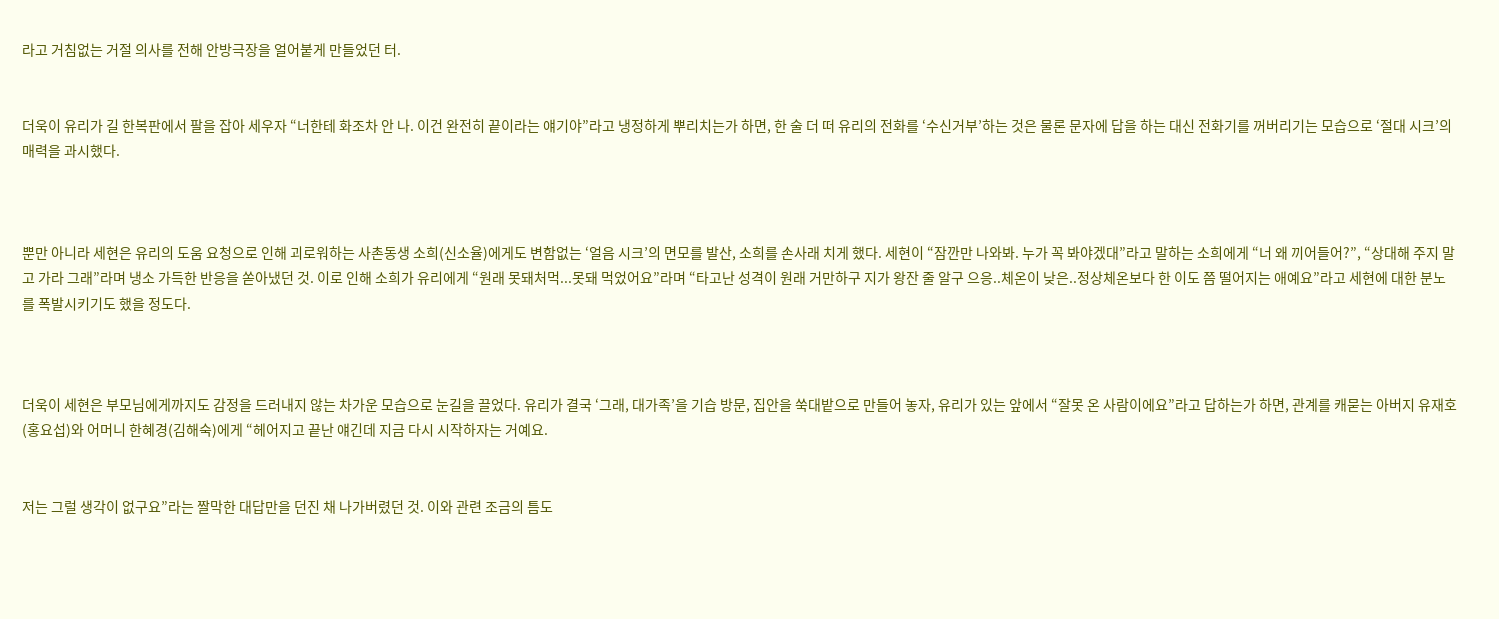라고 거침없는 거절 의사를 전해 안방극장을 얼어붙게 만들었던 터.


더욱이 유리가 길 한복판에서 팔을 잡아 세우자 “너한테 화조차 안 나. 이건 완전히 끝이라는 얘기야”라고 냉정하게 뿌리치는가 하면, 한 술 더 떠 유리의 전화를 ‘수신거부’하는 것은 물론 문자에 답을 하는 대신 전화기를 꺼버리기는 모습으로 ‘절대 시크’의 매력을 과시했다.



뿐만 아니라 세현은 유리의 도움 요청으로 인해 괴로워하는 사촌동생 소희(신소율)에게도 변함없는 ‘얼음 시크’의 면모를 발산, 소희를 손사래 치게 했다. 세현이 “잠깐만 나와봐. 누가 꼭 봐야겠대”라고 말하는 소희에게 “너 왜 끼어들어?”, “상대해 주지 말고 가라 그래”라며 냉소 가득한 반응을 쏟아냈던 것. 이로 인해 소희가 유리에게 “원래 못돼처먹...못돼 먹었어요”라며 “타고난 성격이 원래 거만하구 지가 왕잔 줄 알구 으응..체온이 낮은..정상체온보다 한 이도 쯤 떨어지는 애예요”라고 세현에 대한 분노를 폭발시키기도 했을 정도다.



더욱이 세현은 부모님에게까지도 감정을 드러내지 않는 차가운 모습으로 눈길을 끌었다. 유리가 결국 ‘그래, 대가족’을 기습 방문, 집안을 쑥대밭으로 만들어 놓자, 유리가 있는 앞에서 “잘못 온 사람이에요”라고 답하는가 하면, 관계를 캐묻는 아버지 유재호(홍요섭)와 어머니 한혜경(김해숙)에게 “헤어지고 끝난 얘긴데 지금 다시 시작하자는 거예요.


저는 그럴 생각이 없구요”라는 짤막한 대답만을 던진 채 나가버렸던 것. 이와 관련 조금의 틈도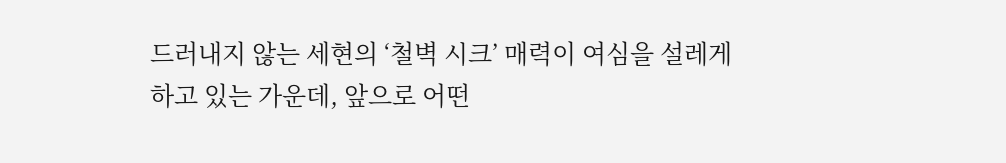드러내지 않는 세현의 ‘철벽 시크’ 매력이 여심을 설레게 하고 있는 가운데, 앞으로 어떤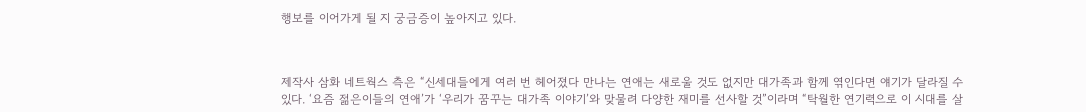행보를 이어가게 될 지 궁금증이 높아지고 있다.



제작사 삼화 네트웍스 측은 “신세대들에게 여러 번 헤어졌다 만나는 연애는 새로울 것도 없지만 대가족과 함께 엮인다면 얘기가 달라질 수 있다. ‘요즘 젊은이들의 연애’가 ‘우리가 꿈꾸는 대가족 이야기’와 맞물려 다양한 재미를 선사할 것”이라며 “탁월한 연기력으로 이 시대를 살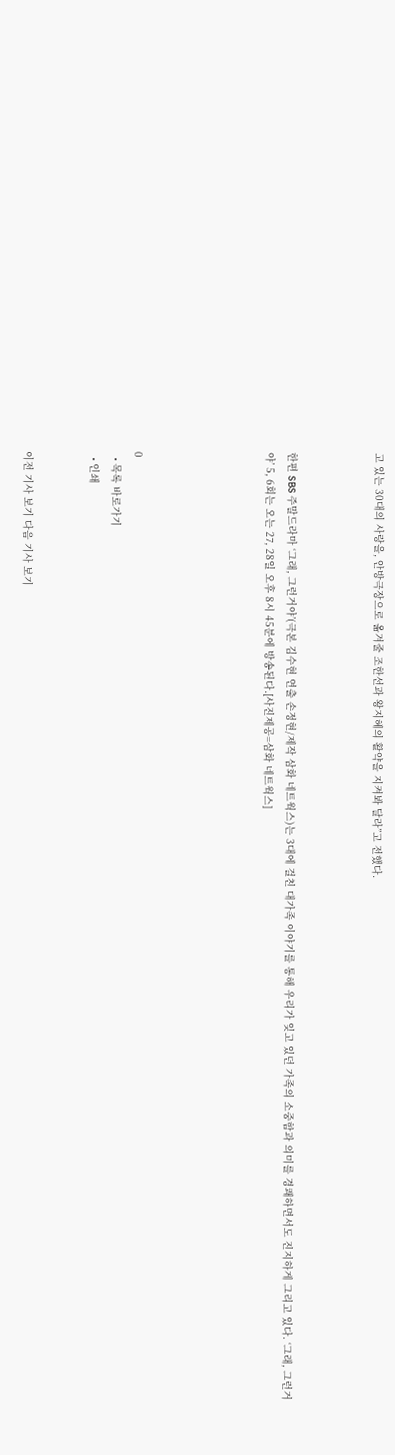고 있는 30대의 사랑을, 안방극장으로 옮겨줄 조한선과 왕지혜의 활약을 지켜봐 달라”고 전했다.



한편 SBS 주말드라마 ‘그래, 그런거야’(극본 김수현 연출 손정현/제작 삼화 네트웍스)는 3대에 걸친 대가족 이야기를 통해 우리가 잊고 있던 가족의 소중함과 의미를 경쾌하면서도 진지하게 그리고 있다. ‘그래, 그런거야’ 5, 6회는 오는 27, 28일 오후 8시 45분에 방송된다.[사진제공=삼화 네트웍스]





0
  • 목록 바로가기
  • 인쇄


이전 기사 보기 다음 기사 보기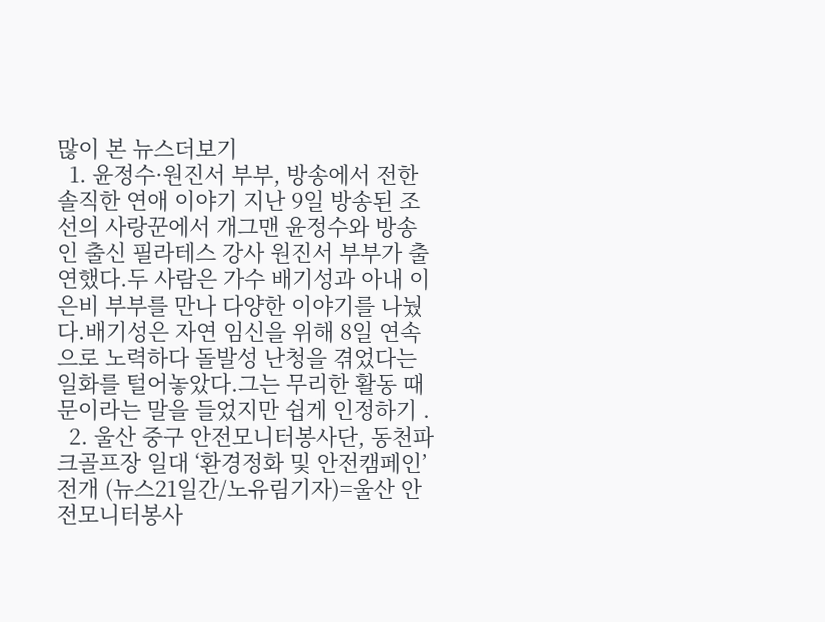많이 본 뉴스더보기
  1. 윤정수·원진서 부부, 방송에서 전한 솔직한 연애 이야기 지난 9일 방송된 조선의 사랑꾼에서 개그맨 윤정수와 방송인 출신 필라테스 강사 원진서 부부가 출연했다.두 사람은 가수 배기성과 아내 이은비 부부를 만나 다양한 이야기를 나눴다.배기성은 자연 임신을 위해 8일 연속으로 노력하다 돌발성 난청을 겪었다는 일화를 털어놓았다.그는 무리한 활동 때문이라는 말을 들었지만 쉽게 인정하기 .
  2. 울산 중구 안전모니터봉사단, 동천파크골프장 일대 ‘환경정화 및 안전캠페인’ 전개 (뉴스21일간/노유림기자)=울산 안전모니터봉사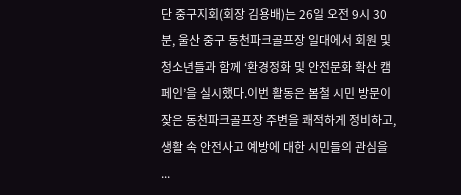단 중구지회(회장 김용배)는 26일 오전 9시 30분, 울산 중구 동천파크골프장 일대에서 회원 및 청소년들과 함께 ‘환경정화 및 안전문화 확산 캠페인’을 실시했다.이번 활동은 봄철 시민 방문이 잦은 동천파크골프장 주변을 쾌적하게 정비하고, 생활 속 안전사고 예방에 대한 시민들의 관심을 ...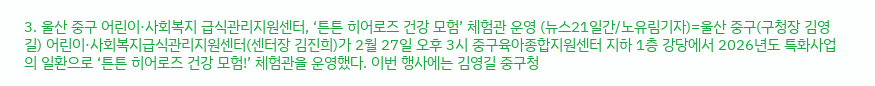3. 울산 중구 어린이·사회복지 급식관리지원센터, ‘튼튼 히어로즈 건강 모험’ 체험관 운영 (뉴스21일간/노유림기자)=울산 중구(구청장 김영길) 어린이·사회복지급식관리지원센터(센터장 김진희)가 2월 27일 오후 3시 중구육아종합지원센터 지하 1층 강당에서 2026년도 특화사업의 일환으로 ‘튼튼 히어로즈 건강 모험!’ 체험관을 운영했다. 이번 행사에는 김영길 중구청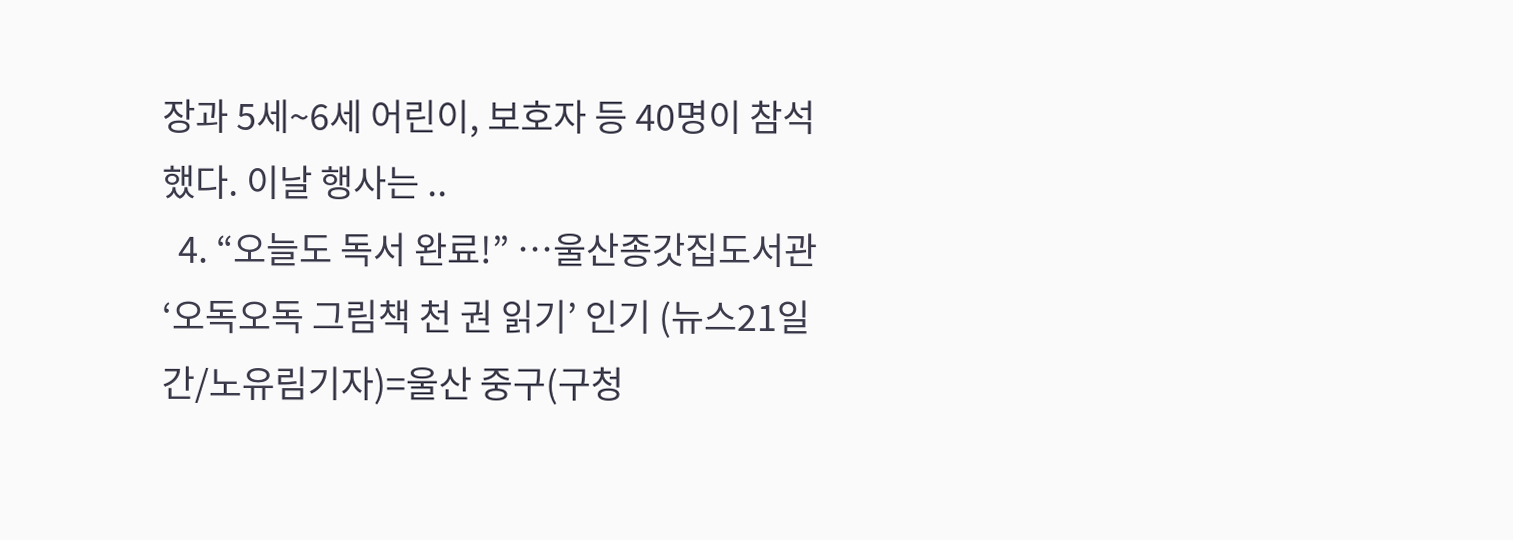장과 5세~6세 어린이, 보호자 등 40명이 참석했다. 이날 행사는 ..
  4. “오늘도 독서 완료!” …울산종갓집도서관 ‘오독오독 그림책 천 권 읽기’ 인기 (뉴스21일간/노유림기자)=울산 중구(구청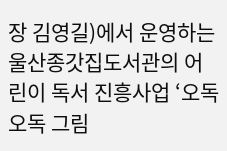장 김영길)에서 운영하는 울산종갓집도서관의 어린이 독서 진흥사업 ‘오독오독 그림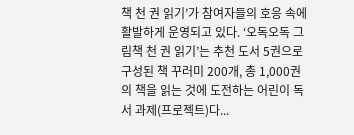책 천 권 읽기’가 참여자들의 호응 속에 활발하게 운영되고 있다. ‘오독오독 그림책 천 권 읽기’는 추천 도서 5권으로 구성된 책 꾸러미 200개, 총 1,000권의 책을 읽는 것에 도전하는 어린이 독서 과제(프로젝트)다...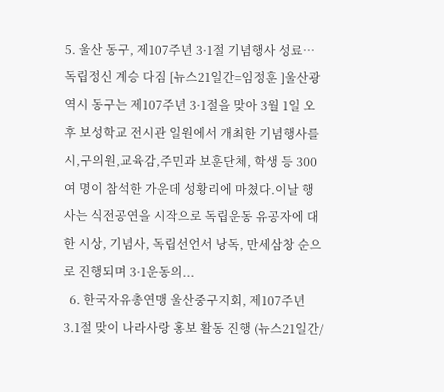5. 울산 동구, 제107주년 3·1절 기념행사 성료… 독립정신 계승 다짐 [뉴스21일간=임정훈 ]울산광역시 동구는 제107주년 3·1절을 맞아 3월 1일 오후 보성학교 전시관 일원에서 개최한 기념행사를 시,구의원,교육감,주민과 보훈단체, 학생 등 300여 명이 참석한 가운데 성황리에 마쳤다.이날 행사는 식전공연을 시작으로 독립운동 유공자에 대한 시상, 기념사, 독립선언서 낭독, 만세삼창 순으로 진행되며 3·1운동의...
  6. 한국자유총연맹 울산중구지회, 제107주년 3.1절 맞이 나라사랑 홍보 활동 진행 (뉴스21일간/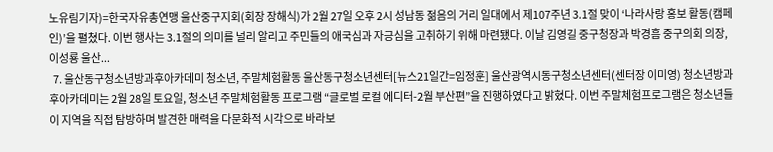노유림기자)=한국자유총연맹 울산중구지회(회장 장해식)가 2월 27일 오후 2시 성남동 젊음의 거리 일대에서 제107주년 3.1절 맞이 ‘나라사랑 홍보 활동(캠페인)’을 펼쳤다. 이번 행사는 3.1절의 의미를 널리 알리고 주민들의 애국심과 자긍심을 고취하기 위해 마련됐다. 이날 김영길 중구청장과 박경흠 중구의회 의장, 이성룡 울산...
  7. 울산동구청소년방과후아카데미 청소년, 주말체험활동 울산동구청소년센터[뉴스21일간=임정훈] 울산광역시동구청소년센터(센터장 이미영) 청소년방과후아카데미는 2월 28일 토요일, 청소년 주말체험활동 프로그램 “글로벌 로컬 에디터-2월 부산편”을 진행하였다고 밝혔다. 이번 주말체험프로그램은 청소년들이 지역을 직접 탐방하며 발견한 매력을 다문화적 시각으로 바라보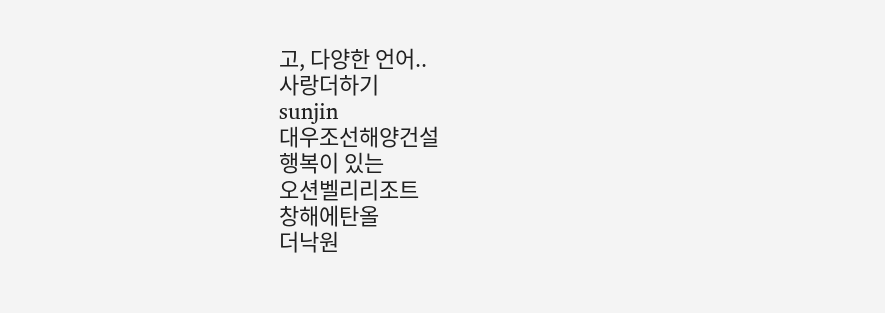고, 다양한 언어..
사랑더하기
sunjin
대우조선해양건설
행복이 있는
오션벨리리조트
창해에탄올
더낙원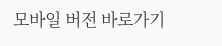모바일 버전 바로가기